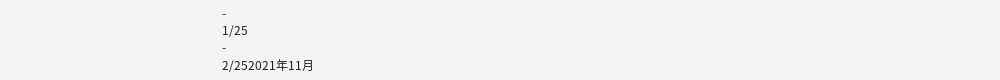-
1/25
-
2/252021年11月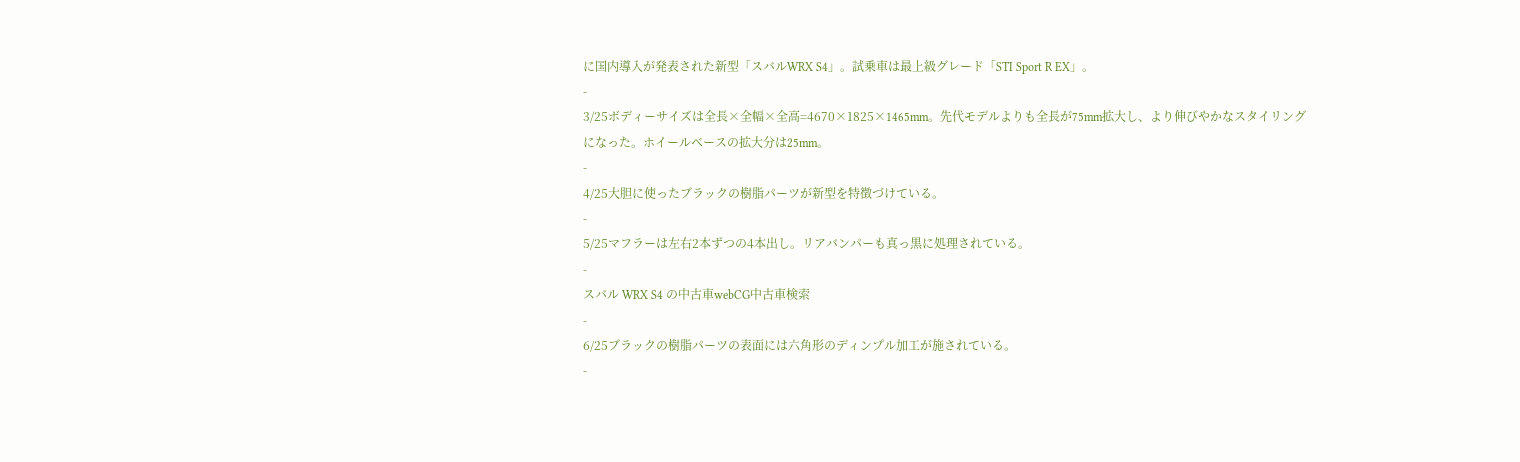に国内導入が発表された新型「スバルWRX S4」。試乗車は最上級グレード「STI Sport R EX」。
-
3/25ボディーサイズは全長×全幅×全高=4670×1825×1465mm。先代モデルよりも全長が75mm拡大し、より伸びやかなスタイリングになった。ホイールベースの拡大分は25mm。
-
4/25大胆に使ったブラックの樹脂パーツが新型を特徴づけている。
-
5/25マフラーは左右2本ずつの4本出し。リアバンパーも真っ黒に処理されている。
-
スバル WRX S4 の中古車webCG中古車検索
-
6/25ブラックの樹脂パーツの表面には六角形のディンプル加工が施されている。
-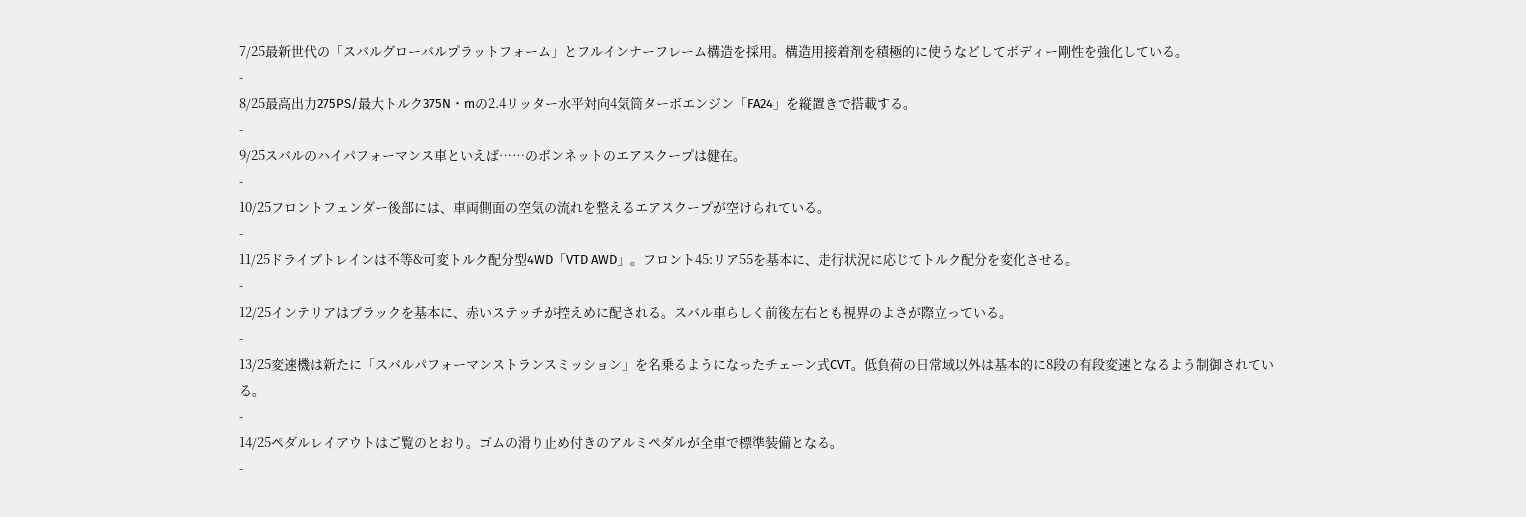7/25最新世代の「スバルグローバルプラットフォーム」とフルインナーフレーム構造を採用。構造用接着剤を積極的に使うなどしてボディー剛性を強化している。
-
8/25最高出力275PS/最大トルク375N・mの2.4リッター水平対向4気筒ターボエンジン「FA24」を縦置きで搭載する。
-
9/25スバルのハイパフォーマンス車といえば……のボンネットのエアスクープは健在。
-
10/25フロントフェンダー後部には、車両側面の空気の流れを整えるエアスクープが空けられている。
-
11/25ドライブトレインは不等&可変トルク配分型4WD「VTD AWD」。フロント45:リア55を基本に、走行状況に応じてトルク配分を変化させる。
-
12/25インテリアはブラックを基本に、赤いステッチが控えめに配される。スバル車らしく前後左右とも視界のよさが際立っている。
-
13/25変速機は新たに「スバルパフォーマンストランスミッション」を名乗るようになったチェーン式CVT。低負荷の日常域以外は基本的に8段の有段変速となるよう制御されている。
-
14/25ペダルレイアウトはご覧のとおり。ゴムの滑り止め付きのアルミペダルが全車で標準装備となる。
-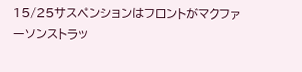15/25サスペンションはフロントがマクファーソンストラッ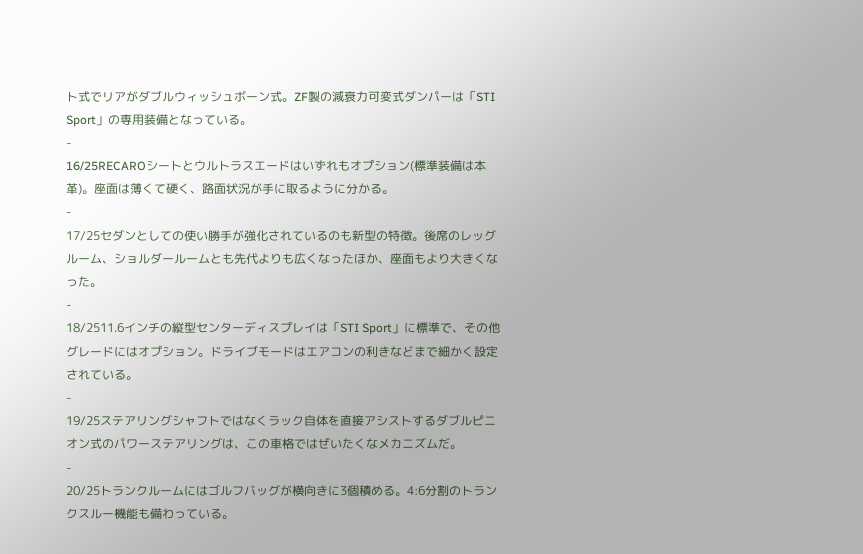ト式でリアがダブルウィッシュボーン式。ZF製の減衰力可変式ダンパーは「STI Sport」の専用装備となっている。
-
16/25RECAROシートとウルトラスエードはいずれもオプション(標準装備は本革)。座面は薄くて硬く、路面状況が手に取るように分かる。
-
17/25セダンとしての使い勝手が強化されているのも新型の特徴。後席のレッグルーム、ショルダールームとも先代よりも広くなったほか、座面もより大きくなった。
-
18/2511.6インチの縦型センターディスプレイは「STI Sport」に標準で、その他グレードにはオプション。ドライブモードはエアコンの利きなどまで細かく設定されている。
-
19/25ステアリングシャフトではなくラック自体を直接アシストするダブルピニオン式のパワーステアリングは、この車格ではぜいたくなメカニズムだ。
-
20/25トランクルームにはゴルフバッグが横向きに3個積める。4:6分割のトランクスルー機能も備わっている。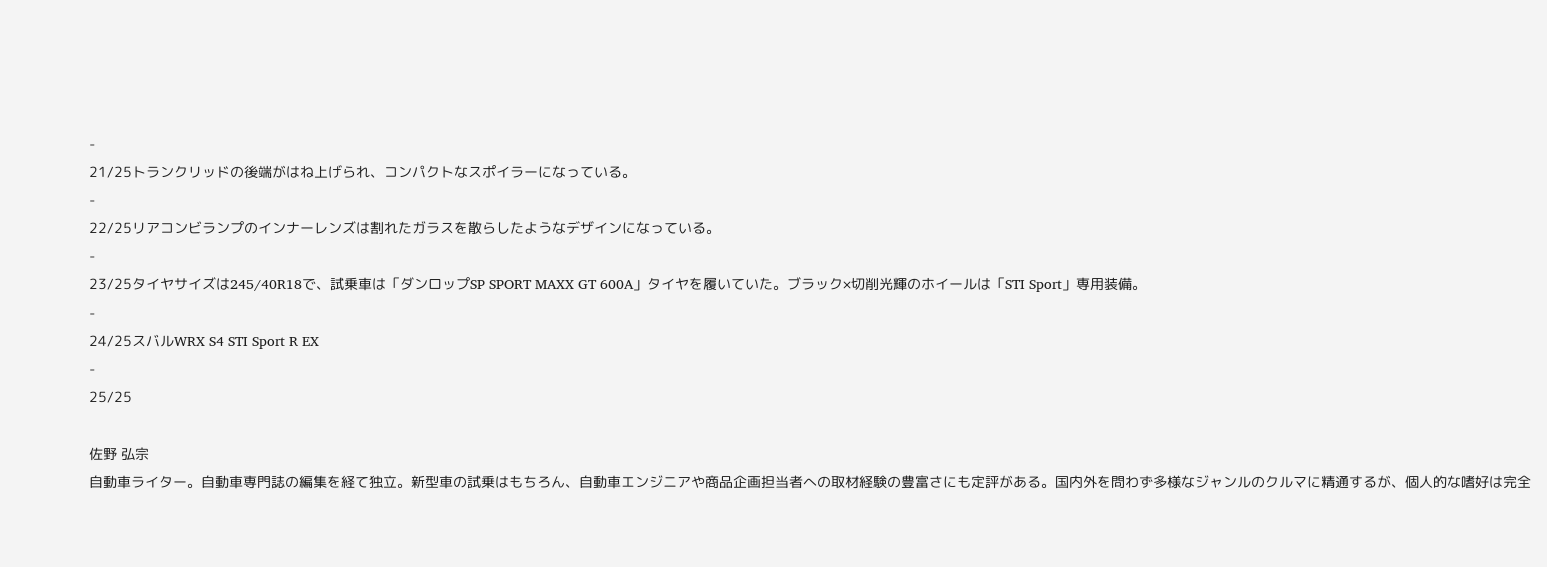-
21/25トランクリッドの後端がはね上げられ、コンパクトなスポイラーになっている。
-
22/25リアコンビランプのインナーレンズは割れたガラスを散らしたようなデザインになっている。
-
23/25タイヤサイズは245/40R18で、試乗車は「ダンロップSP SPORT MAXX GT 600A」タイヤを履いていた。ブラック×切削光輝のホイールは「STI Sport」専用装備。
-
24/25スバルWRX S4 STI Sport R EX
-
25/25

佐野 弘宗
自動車ライター。自動車専門誌の編集を経て独立。新型車の試乗はもちろん、自動車エンジニアや商品企画担当者への取材経験の豊富さにも定評がある。国内外を問わず多様なジャンルのクルマに精通するが、個人的な嗜好は完全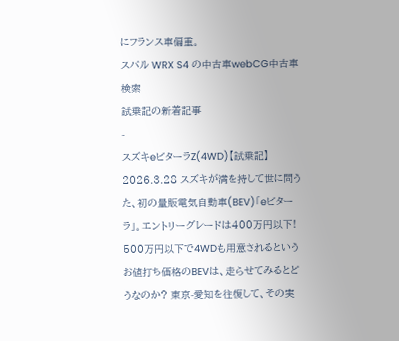にフランス車偏重。
スバル WRX S4 の中古車webCG中古車検索
試乗記の新着記事
-
スズキeビターラZ(4WD)【試乗記】 2026.3.28 スズキが満を持して世に問うた、初の量販電気自動車(BEV)「eビターラ」。エントリーグレードは400万円以下! 500万円以下で4WDも用意されるというお値打ち価格のBEVは、走らせてみるとどうなのか? 東京-愛知を往復して、その実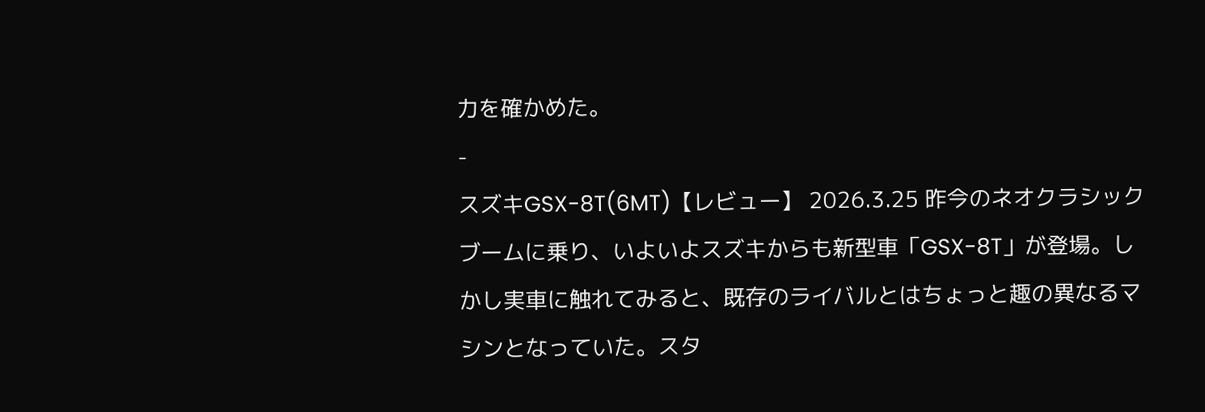力を確かめた。
-
スズキGSX-8T(6MT)【レビュー】 2026.3.25 昨今のネオクラシックブームに乗り、いよいよスズキからも新型車「GSX-8T」が登場。しかし実車に触れてみると、既存のライバルとはちょっと趣の異なるマシンとなっていた。スタ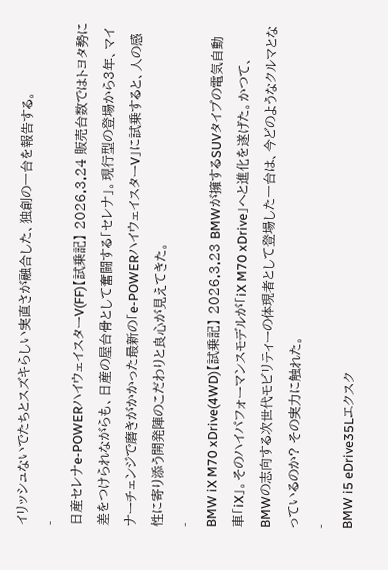イリッシュないでたちとスズキらしい実直さが融合した、独創の一台を報告する。
-
日産セレナe-POWERハイウェイスターV(FF)【試乗記】 2026.3.24 販売台数ではトヨタ勢に差をつけられながらも、日産の屋台骨として奮闘する「セレナ」。現行型の登場から3年、マイナーチェンジで磨きがかかった最新の「e-POWERハイウェイスターV」に試乗すると、人の感性に寄り添う開発陣のこだわりと良心が見えてきた。
-
BMW iX M70 xDrive(4WD)【試乗記】 2026.3.23 BMWが擁するSUVタイプの電気自動車「iX」。そのハイパフォーマンスモデルが「iX M70 xDrive」へと進化を遂げた。かつて、BMWの志向する次世代モビリティーの体現者として登場した一台は、今どのようなクルマとなっているのか? その実力に触れた。
-
BMW i5 eDrive35Lエクスク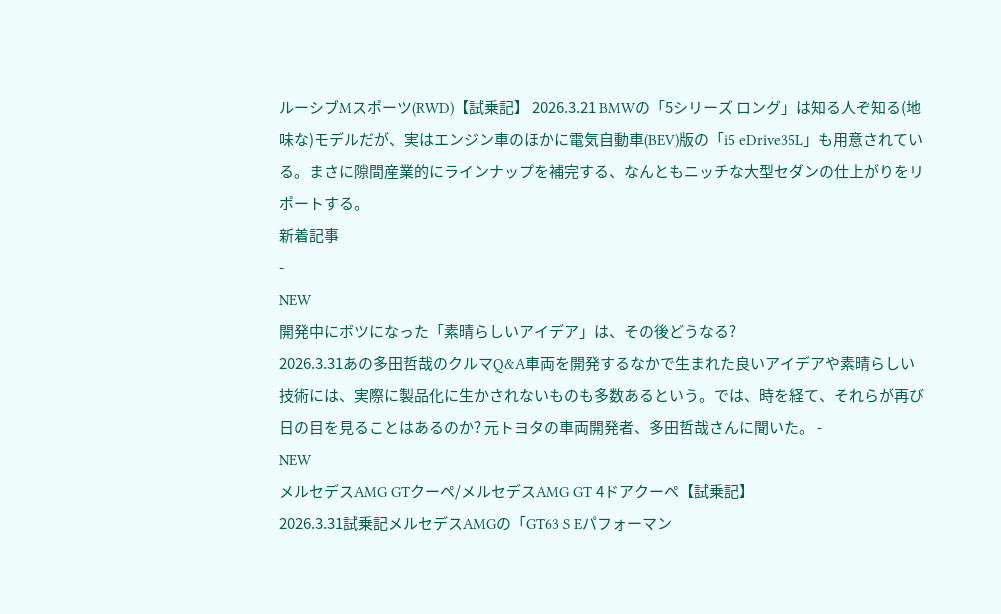ルーシブMスポーツ(RWD)【試乗記】 2026.3.21 BMWの「5シリーズ ロング」は知る人ぞ知る(地味な)モデルだが、実はエンジン車のほかに電気自動車(BEV)版の「i5 eDrive35L」も用意されている。まさに隙間産業的にラインナップを補完する、なんともニッチな大型セダンの仕上がりをリポートする。
新着記事
-
NEW
開発中にボツになった「素晴らしいアイデア」は、その後どうなる?
2026.3.31あの多田哲哉のクルマQ&A車両を開発するなかで生まれた良いアイデアや素晴らしい技術には、実際に製品化に生かされないものも多数あるという。では、時を経て、それらが再び日の目を見ることはあるのか? 元トヨタの車両開発者、多田哲哉さんに聞いた。 -
NEW
メルセデスAMG GTクーペ/メルセデスAMG GT 4ドアクーペ【試乗記】
2026.3.31試乗記メルセデスAMGの「GT63 S Eパフォーマン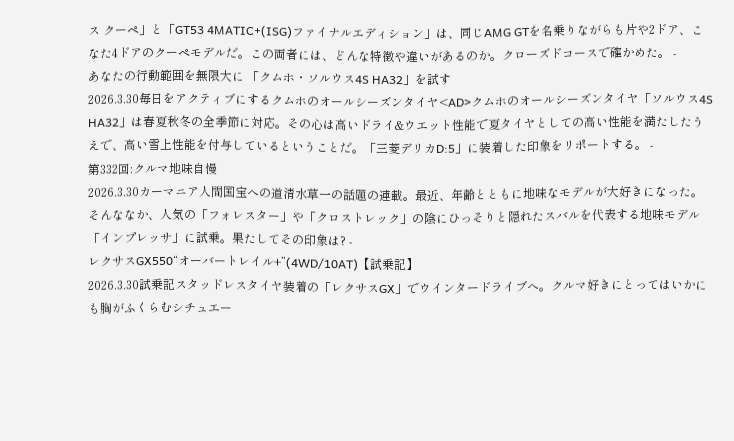ス クーペ」と「GT53 4MATIC+(ISG)ファイナルエディション」は、同じAMG GTを名乗りながらも片や2ドア、こなた4ドアのクーペモデルだ。この両者には、どんな特徴や違いがあるのか。クローズドコースで確かめた。 -
あなたの行動範囲を無限大に 「クムホ・ソルウス4S HA32」を試す
2026.3.30毎日をアクティブにするクムホのオールシーズンタイヤ<AD>クムホのオールシーズンタイヤ「ソルウス4S HA32」は春夏秋冬の全季節に対応。その心は高いドライ&ウエット性能で夏タイヤとしての高い性能を満たしたうえで、高い雪上性能を付与しているということだ。「三菱デリカD:5」に装着した印象をリポートする。 -
第332回:クルマ地味自慢
2026.3.30カーマニア人間国宝への道清水草一の話題の連載。最近、年齢とともに地味なモデルが大好きになった。そんななか、人気の「フォレスター」や「クロストレック」の陰にひっそりと隠れたスバルを代表する地味モデル「インプレッサ」に試乗。果たしてその印象は? -
レクサスGX550“オーバートレイル+”(4WD/10AT)【試乗記】
2026.3.30試乗記スタッドレスタイヤ装着の「レクサスGX」でウインタードライブへ。クルマ好きにとってはいかにも胸がふくらむシチュエー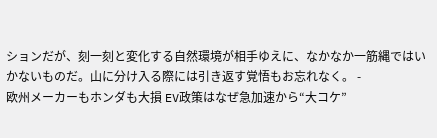ションだが、刻一刻と変化する自然環境が相手ゆえに、なかなか一筋縄ではいかないものだ。山に分け入る際には引き返す覚悟もお忘れなく。 -
欧州メーカーもホンダも大損 EV政策はなぜ急加速から“大コケ”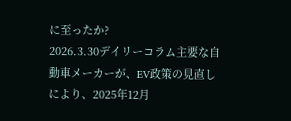に至ったか?
2026.3.30デイリーコラム主要な自動車メーカーが、EV政策の見直しにより、2025年12月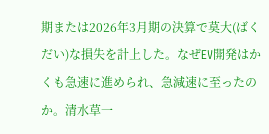期または2026年3月期の決算で莫大(ばくだい)な損失を計上した。なぜEV開発はかくも急速に進められ、急減速に至ったのか。清水草一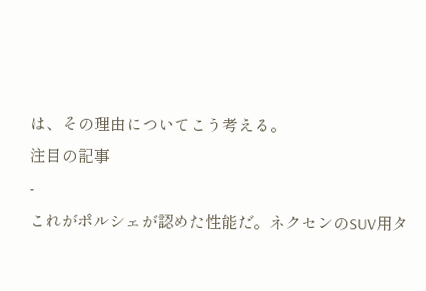は、その理由についてこう考える。
注目の記事
-
これがポルシェが認めた性能だ。ネクセンのSUV用タ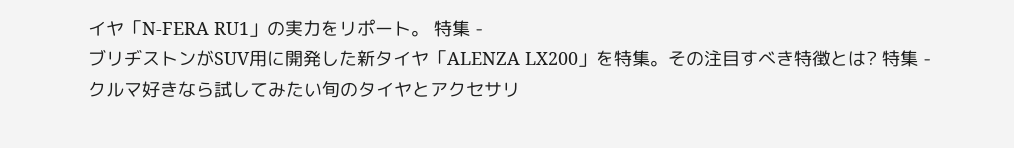イヤ「N-FERA RU1」の実力をリポート。 特集 -
ブリヂストンがSUV用に開発した新タイヤ「ALENZA LX200」を特集。その注目すべき特徴とは? 特集 -
クルマ好きなら試してみたい旬のタイヤとアクセサリ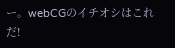ー。webCGのイチオシはこれだ!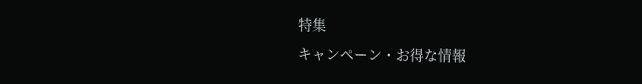特集
キャンペーン・お得な情報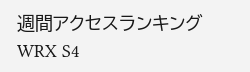週間アクセスランキングWRX S4